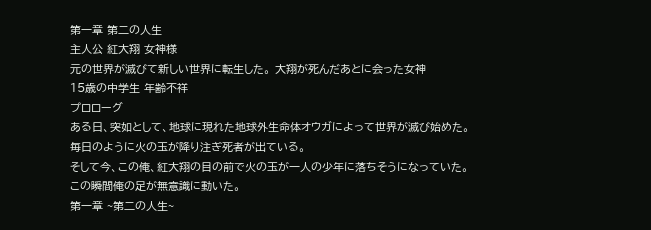第一章 第二の人生
主人公 紅大翔 女神様
元の世界が滅びて新しい世界に転生した。 大翔が死んだあとに会った女神
15歳の中学生 年齢不祥
プロローグ
ある日、突如として、地球に現れた地球外生命体オウガによって世界が滅び始めた。
毎日のように火の玉が降り注ぎ死者が出ている。
そして今、この俺、紅大翔の目の前で火の玉が一人の少年に落ちそうになっていた。
この瞬間俺の足が無意識に動いた。
第一章 ~第二の人生~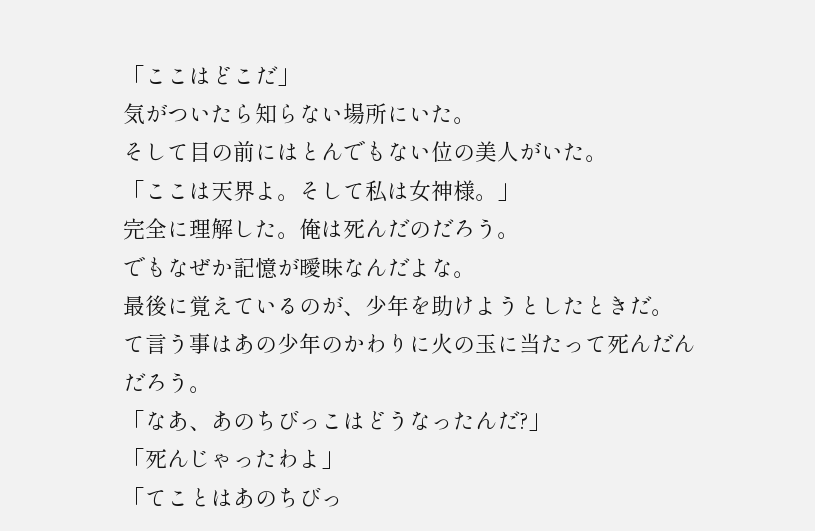「ここはどこだ」
気がついたら知らない場所にいた。
そして目の前にはとんでもない位の美人がいた。
「ここは天界よ。そして私は女神様。」
完全に理解した。俺は死んだのだろう。
でもなぜか記憶が曖昧なんだよな。
最後に覚えているのが、少年を助けようとしたときだ。
て言う事はあの少年のかわりに火の玉に当たって死んだんだろう。
「なあ、あのちびっこはどうなったんだ?」
「死んじゃったわよ」
「てことはあのちびっ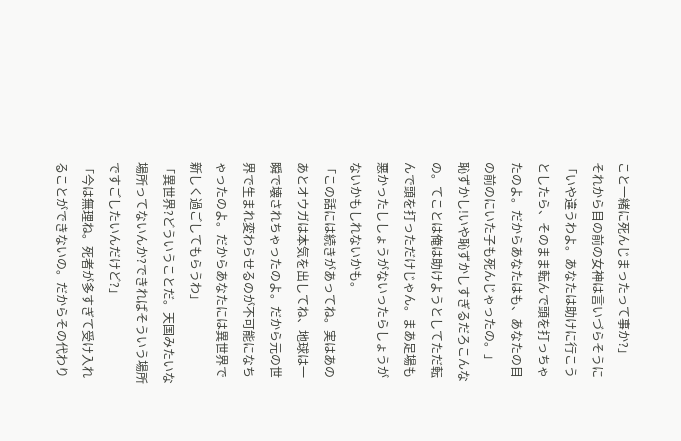こと一緒に死んじまったって事か?」
それから目の前の女神は言いづらそうに
「いや違うわよ。あなたは助けに行こうとしたら、そのまま転んで頭を打っちゃたのよ。だからあなたはも、あなたの目の前のにいた子も死んじゃったの。」
恥ずかし!いや恥ずかしすぎるだろこんなの。てことは俺は助けようとしてただ転んで頭を打っただけじゃん。まあ足場も悪かったししょうがないったらしょうがないかもしれないかも。
「この話には続きがあってね。実はあのあとオウガは本気を出してね、地球は一瞬で壊されちゃったのよ。だから元の世界で生まれ変わらせるのが不可能になちゃったのよ。だからあなたには異世界で新しく過ごしてもらうわ」
「異世界?どういうことだ。天国みたいな場所ってないんか?できればそういう場所ですごしたいんだけど?」
「今は無理ね。死者が多すぎて受け入れることができないの。だからその代わり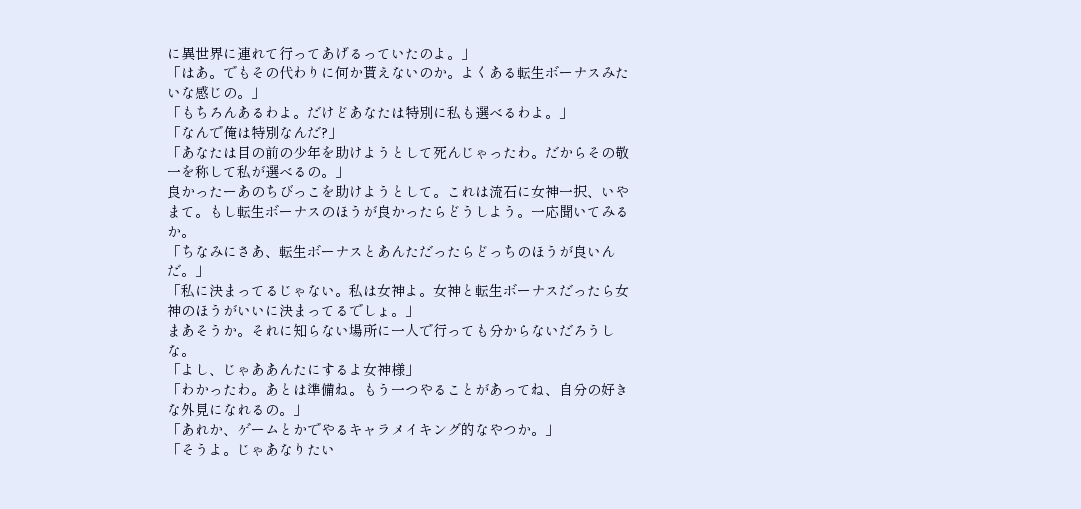に異世界に連れて行ってあげるっていたのよ。」
「はあ。でもその代わりに何か貰えないのか。よくある転生ボーナスみたいな感じの。」
「もちろんあるわよ。だけどあなたは特別に私も選べるわよ。」
「なんで俺は特別なんだ?」
「あなたは目の前の少年を助けようとして死んじゃったわ。だからその敬一を称して私が選べるの。」
良かったーあのちびっこを助けようとして。これは流石に女神一択、いやまて。もし転生ボーナスのほうが良かったらどうしよう。一応聞いてみるか。
「ちなみにさあ、転生ボーナスとあんただったらどっちのほうが良いんだ。」
「私に決まってるじゃない。私は女神よ。女神と転生ボーナスだったら女神のほうがいいに決まってるでしょ。」
まあそうか。それに知らない場所に一人で行っても分からないだろうしな。
「よし、じゃああんたにするよ女神様」
「わかったわ。あとは準備ね。もう一つやることがあってね、自分の好きな外見になれるの。」
「あれか、ゲームとかでやるキャラメイキング的なやつか。」
「そうよ。じゃあなりたい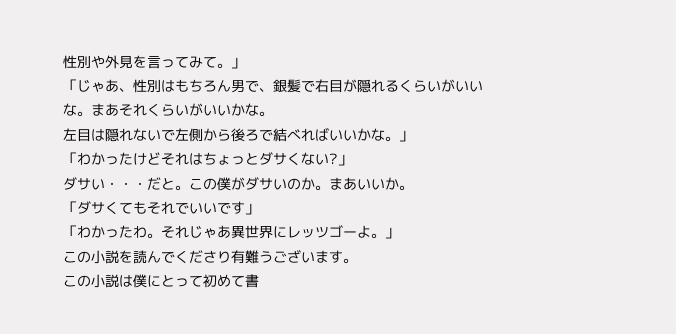性別や外見を言ってみて。」
「じゃあ、性別はもちろん男で、銀髪で右目が隠れるくらいがいいな。まあそれくらいがいいかな。
左目は隠れないで左側から後ろで結べればいいかな。」
「わかったけどそれはちょっとダサくない?」
ダサい・・・だと。この僕がダサいのか。まあいいか。
「ダサくてもそれでいいです」
「わかったわ。それじゃあ異世界にレッツゴーよ。」
この小説を読んでくださり有難うございます。
この小説は僕にとって初めて書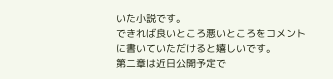いた小説です。
できれば良いところ悪いところをコメントに書いていただけると嬉しいです。
第二章は近日公開予定で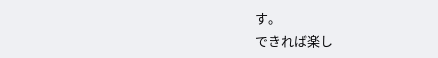す。
できれば楽し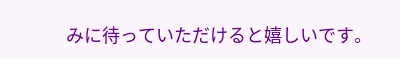みに待っていただけると嬉しいです。